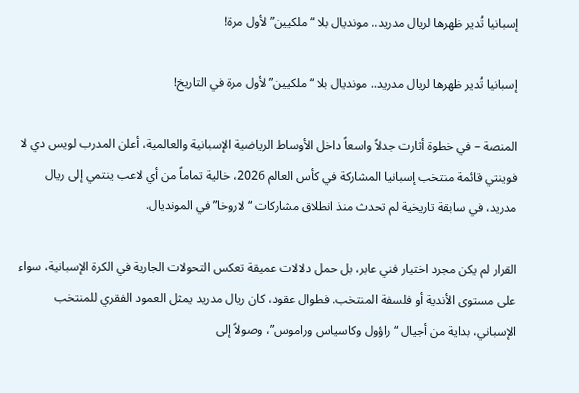إسبانيا تُدير ظهرها لريال مدريد.. مونديال بلا “ملكيين” لأول مرة!

إسبانيا تُدير ظهرها لريال مدريد.. مونديال بلا “ملكيين” لأول مرة في التاريخ!

المنصة – في خطوة أثارت جدلاً واسعاً داخل الأوساط الرياضية الإسبانية والعالمية، أعلن المدرب لويس دي لا فوينتي قائمة منتخب إسبانيا المشاركة في كأس العالم 2026، خالية تماماً من أي لاعب ينتمي إلى ريال مدريد، في سابقة تاريخية لم تحدث منذ انطلاق مشاركات “لاروخا” في المونديال.

القرار لم يكن مجرد اختيار فني عابر، بل حمل دلالات عميقة تعكس التحولات الجارية في الكرة الإسبانية، سواء على مستوى الأندية أو فلسفة المنتخب. فطوال عقود، كان ريال مدريد يمثل العمود الفقري للمنتخب الإسباني، بداية من أجيال “راؤول وكاسياس وراموس”، وصولاً إلى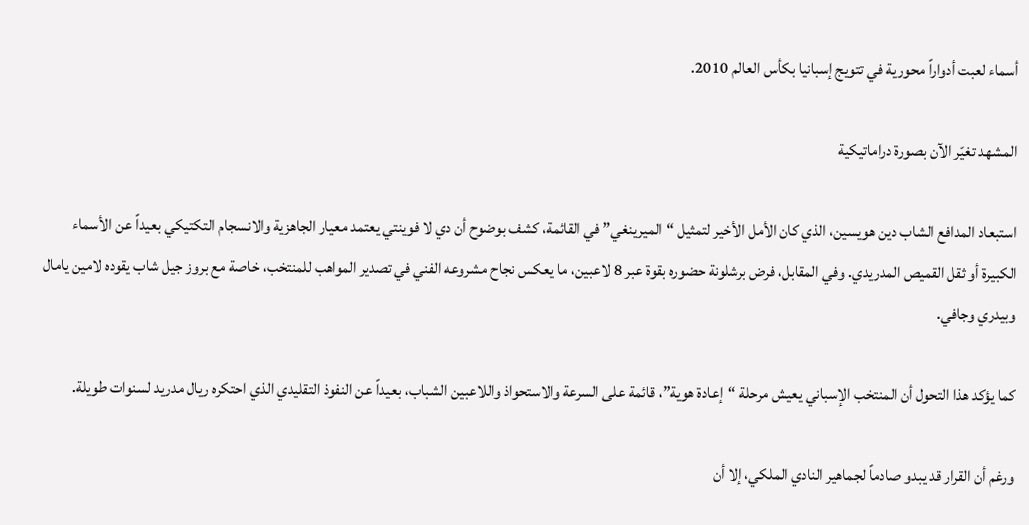أسماء لعبت أدواراً محورية في تتويج إسبانيا بكأس العالم 2010.

المشهد تغيّر الآن بصورة دراماتيكية

استبعاد المدافع الشاب دين هويسين، الذي كان الأمل الأخير لتمثيل “الميرينغي” في القائمة، كشف بوضوح أن دي لا فوينتي يعتمد معيار الجاهزية والانسجام التكتيكي بعيداً عن الأسماء الكبيرة أو ثقل القميص المدريدي. وفي المقابل، فرض برشلونة حضوره بقوة عبر 8 لاعبين، ما يعكس نجاح مشروعه الفني في تصدير المواهب للمنتخب، خاصة مع بروز جيل شاب يقوده لامين يامال وبيدري وجافي.

كما يؤكد هذا التحول أن المنتخب الإسباني يعيش مرحلة “إعادة هوية”، قائمة على السرعة والاستحواذ واللاعبين الشباب، بعيداً عن النفوذ التقليدي الذي احتكره ريال مدريد لسنوات طويلة.

ورغم أن القرار قد يبدو صادماً لجماهير النادي الملكي، إلا أن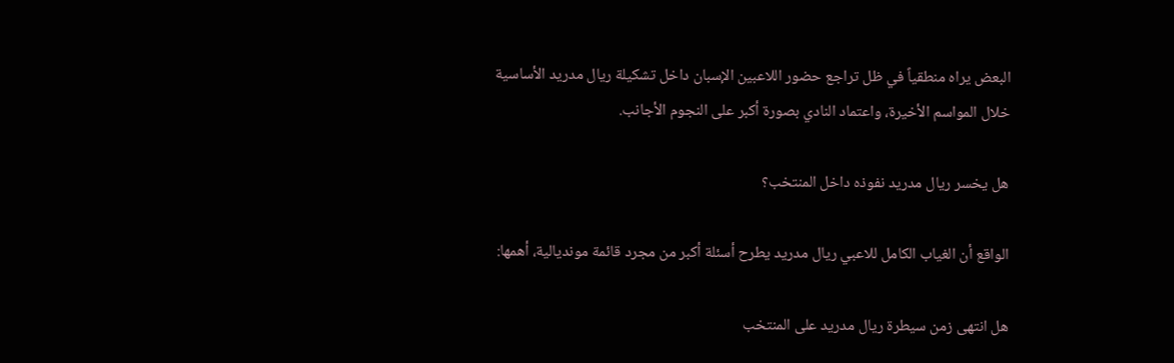البعض يراه منطقياً في ظل تراجع حضور اللاعبين الإسبان داخل تشكيلة ريال مدريد الأساسية خلال المواسم الأخيرة، واعتماد النادي بصورة أكبر على النجوم الأجانب.

هل يخسر ريال مدريد نفوذه داخل المنتخب؟

الواقع أن الغياب الكامل للاعبي ريال مدريد يطرح أسئلة أكبر من مجرد قائمة مونديالية، أهمها:

هل انتهى زمن سيطرة ريال مدريد على المنتخب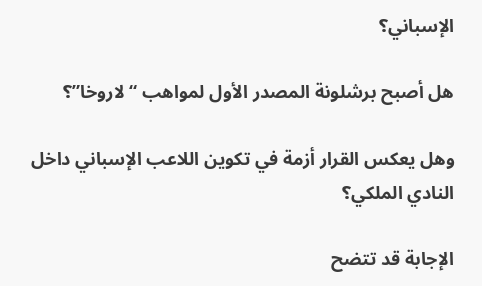الإسباني؟

هل أصبح برشلونة المصدر الأول لمواهب “لاروخا”؟

وهل يعكس القرار أزمة في تكوين اللاعب الإسباني داخل النادي الملكي؟

الإجابة قد تتضح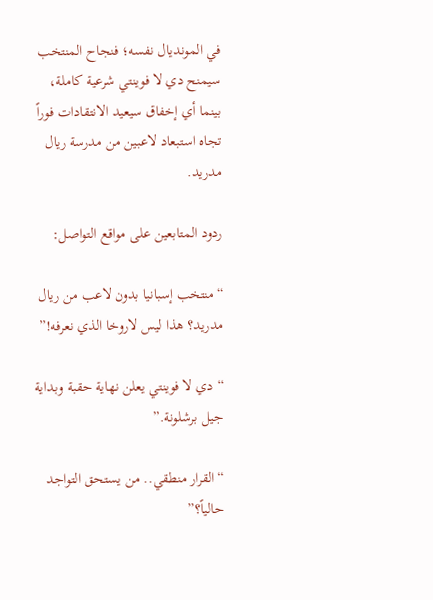في المونديال نفسه؛ فنجاح المنتخب سيمنح دي لا فوينتي شرعية كاملة، بينما أي إخفاق سيعيد الانتقادات فوراً تجاه استبعاد لاعبين من مدرسة ريال مدريد.

ردود المتابعين على مواقع التواصل:

“منتخب إسبانيا بدون لاعب من ريال مدريد؟ هذا ليس لاروخا الذي نعرفه!”

“دي لا فوينتي يعلن نهاية حقبة وبداية جيل برشلونة.”

“القرار منطقي.. من يستحق التواجد حالياً؟”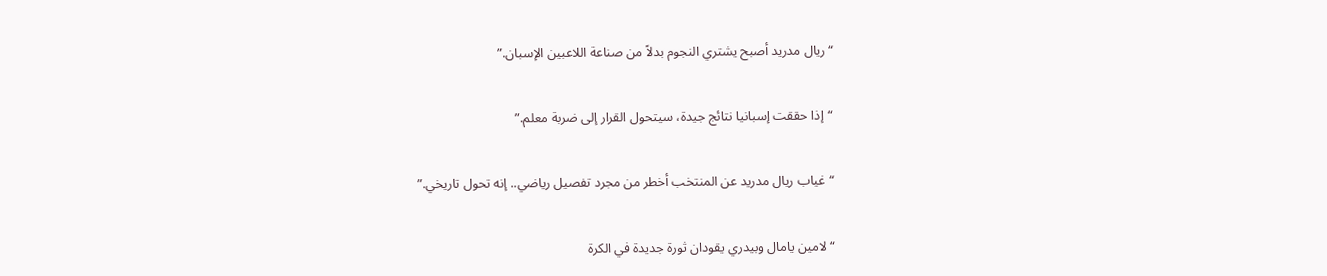“ريال مدريد أصبح يشتري النجوم بدلاً من صناعة اللاعبين الإسبان.”

“إذا حققت إسبانيا نتائج جيدة، سيتحول القرار إلى ضربة معلم.”

“غياب ريال مدريد عن المنتخب أخطر من مجرد تفصيل رياضي.. إنه تحول تاريخي.”

“لامين يامال وبيدري يقودان ثورة جديدة في الكرة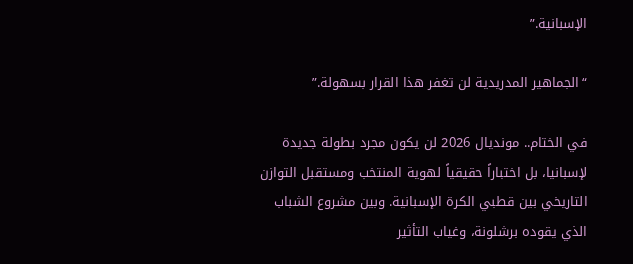الإسبانية.”

“الجماهير المدريدية لن تغفر هذا القرار بسهولة.”

في الختام.. مونديال 2026 لن يكون مجرد بطولة جديدة لإسبانيا، بل اختباراً حقيقياً لهوية المنتخب ومستقبل التوازن التاريخي بين قطبي الكرة الإسبانية. وبين مشروع الشباب الذي يقوده برشلونة، وغياب التأثير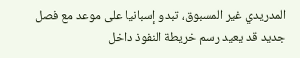المدريدي غير المسبوق، تبدو إسبانيا على موعد مع فصل جديد قد يعيد رسم خريطة النفوذ داخل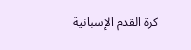كرة القدم الإسبانية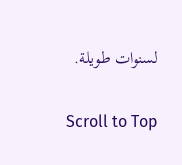لسنوات طويلة.

Scroll to Top